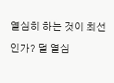열심히 하는 것이 최선인가? 덜 열심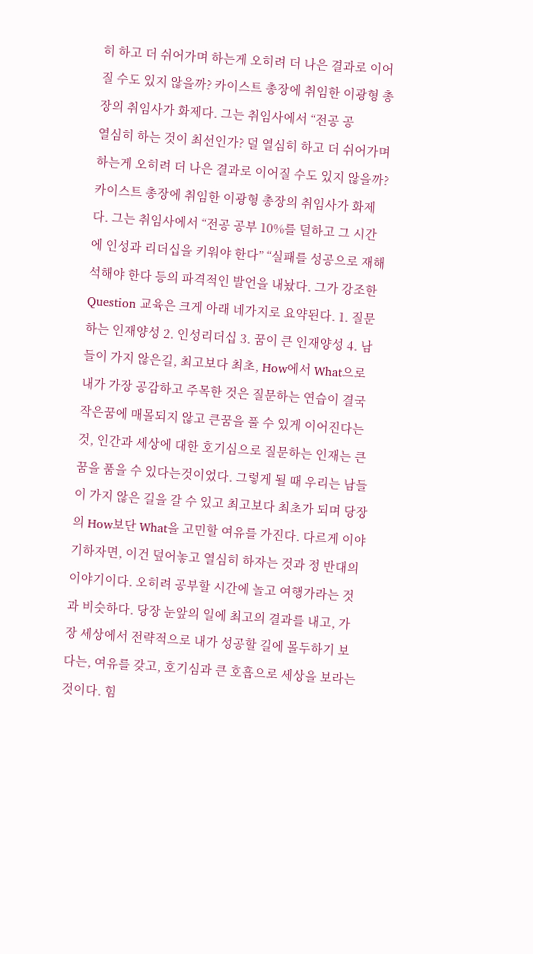히 하고 더 쉬어가며 하는게 오히려 더 나은 결과로 이어질 수도 있지 않을까? 카이스트 총장에 취임한 이광형 총장의 취임사가 화제다. 그는 취임사에서 “전공 공
열심히 하는 것이 최선인가? 덜 열심히 하고 더 쉬어가며 하는게 오히려 더 나은 결과로 이어질 수도 있지 않을까? 카이스트 총장에 취임한 이광형 총장의 취임사가 화제다. 그는 취임사에서 “전공 공부 10%를 덜하고 그 시간에 인성과 리더십을 키워야 한다” “실패를 성공으로 재해석해야 한다 등의 파격적인 발언을 내놨다. 그가 강조한 Question 교육은 크게 아래 네가지로 요약된다. 1. 질문하는 인재양성 2. 인성리더십 3. 꿈이 큰 인재양성 4. 남들이 가지 않은길, 최고보다 최초, How에서 What으로 내가 가장 공감하고 주목한 것은 질문하는 연습이 결국 작은꿈에 매몰되지 않고 큰꿈을 풀 수 있게 이어진다는 것, 인간과 세상에 대한 호기심으로 질문하는 인재는 큰 꿈을 품을 수 있다는것이었다. 그렇게 될 때 우리는 남들이 가지 않은 길을 갈 수 있고 최고보다 최초가 되며 당장의 How보단 What을 고민할 여유를 가진다. 다르게 이야기하자면, 이건 덮어놓고 열심히 하자는 것과 정 반대의 이야기이다. 오히려 공부할 시간에 놀고 여행가라는 것과 비슷하다. 당장 눈앞의 일에 최고의 결과를 내고, 가장 세상에서 전략적으로 내가 성공할 길에 몰두하기 보다는, 여유를 갖고, 호기심과 큰 호흡으로 세상을 보라는 것이다. 힘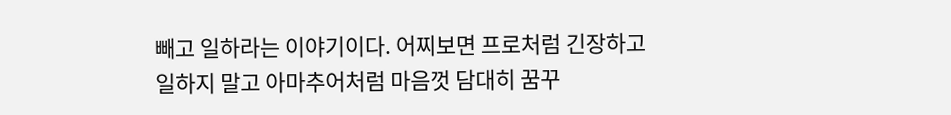빼고 일하라는 이야기이다. 어찌보면 프로처럼 긴장하고 일하지 말고 아마추어처럼 마음껏 담대히 꿈꾸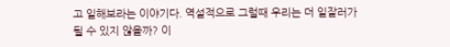고 일해보라는 이야기다. 역설적으로 그럴때 우리는 더 일잘러가 될 수 있지 않을까? 이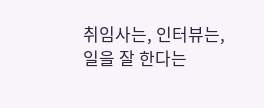취임사는, 인터뷰는, 일을 잘 한다는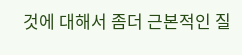것에 대해서 좀더 근본적인 질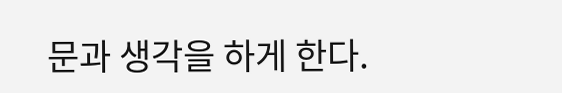문과 생각을 하게 한다.